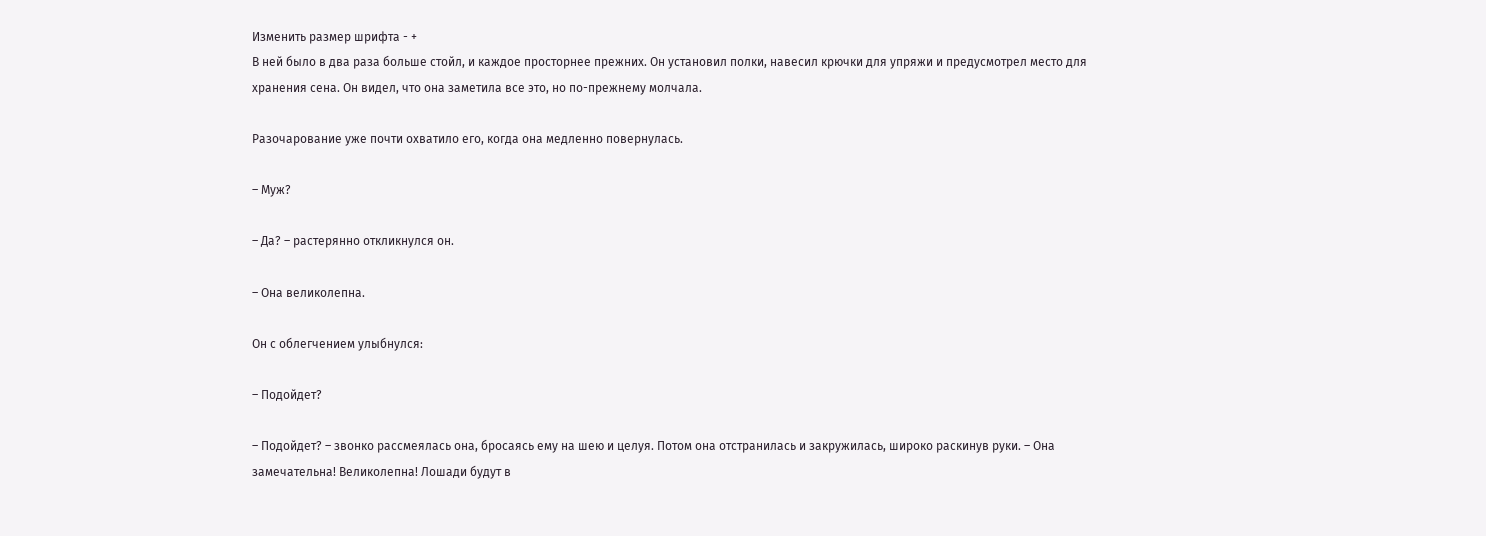Изменить размер шрифта - +
В ней было в два раза больше стойл, и каждое просторнее прежних. Он установил полки, навесил крючки для упряжи и предусмотрел место для хранения сена. Он видел, что она заметила все это, но по-прежнему молчала.

Разочарование уже почти охватило его, когда она медленно повернулась.

– Муж?

– Да? – растерянно откликнулся он.

– Она великолепна.

Он с облегчением улыбнулся:

– Подойдет?

– Подойдет? – звонко рассмеялась она, бросаясь ему на шею и целуя. Потом она отстранилась и закружилась, широко раскинув руки. – Она замечательна! Великолепна! Лошади будут в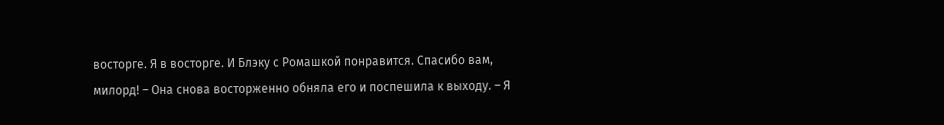восторге. Я в восторге. И Блэку с Ромашкой понравится. Спасибо вам, милорд! – Она снова восторженно обняла его и поспешила к выходу. – Я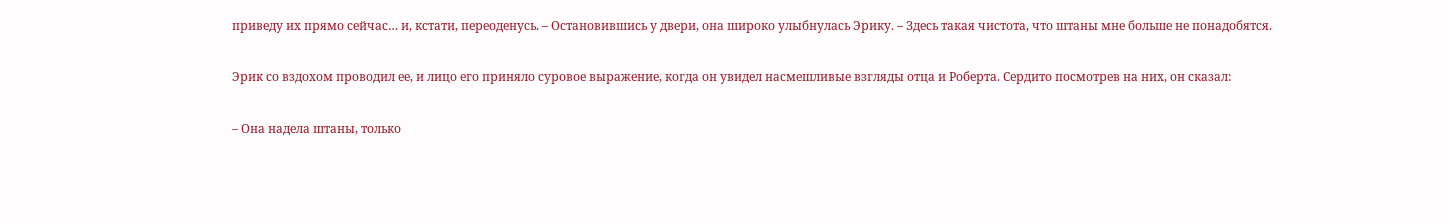приведу их прямо сейчас… и, кстати, переоденусь. – Остановившись у двери, она широко улыбнулась Эрику. – Здесь такая чистота, что штаны мне больше не понадобятся.

Эрик со вздохом проводил ее, и лицо его приняло суровое выражение, когда он увидел насмешливые взгляды отца и Роберта. Сердито посмотрев на них, он сказал:

– Она надела штаны, только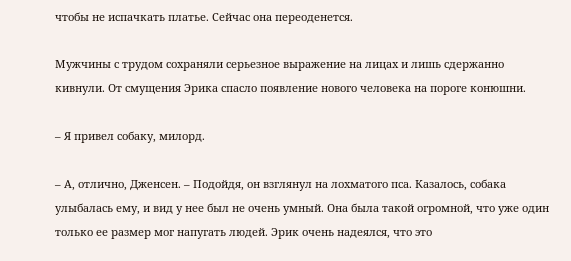чтобы не испачкать платье. Сейчас она переоденется.

Мужчины с трудом сохраняли серьезное выражение на лицах и лишь сдержанно кивнули. От смущения Эрика спасло появление нового человека на пороге конюшни.

– Я привел собаку, милорд.

– А, отлично, Дженсен. – Подойдя, он взглянул на лохматого пса. Казалось, собака улыбалась ему, и вид у нее был не очень умный. Она была такой огромной, что уже один только ее размер мог напугать людей. Эрик очень надеялся, что это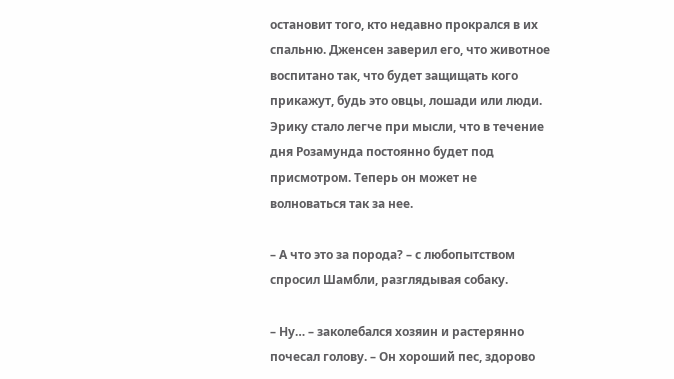остановит того, кто недавно прокрался в их спальню. Дженсен заверил его, что животное воспитано так, что будет защищать кого прикажут, будь это овцы, лошади или люди. Эрику стало легче при мысли, что в течение дня Розамунда постоянно будет под присмотром. Теперь он может не волноваться так за нее.

– А что это за порода? – с любопытством спросил Шамбли, разглядывая собаку.

– Ну… – заколебался хозяин и растерянно почесал голову. – Он хороший пес, здорово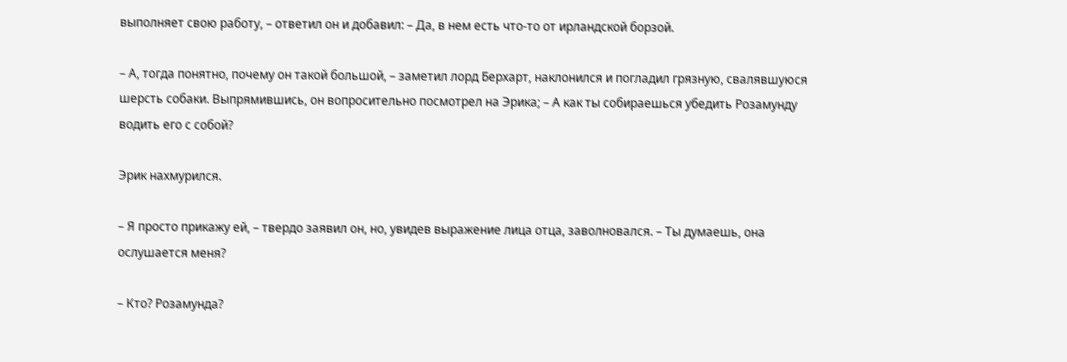выполняет свою работу, – ответил он и добавил: – Да, в нем есть что-то от ирландской борзой.

– А, тогда понятно, почему он такой большой, – заметил лорд Берхарт, наклонился и погладил грязную, свалявшуюся шерсть собаки. Выпрямившись, он вопросительно посмотрел на Эрика; – А как ты собираешься убедить Розамунду водить его с собой?

Эрик нахмурился.

– Я просто прикажу ей, – твердо заявил он, но, увидев выражение лица отца, заволновался. – Ты думаешь, она ослушается меня?

– Кто? Розамунда?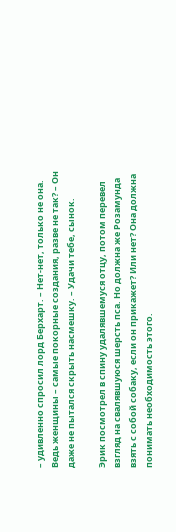– удивленно спросил лорд Берхарт. – Нет-нет, только не она. Ведь женщины – самые покорные создания, разве не так? – Он даже не пытался скрыть насмешку. – Удачи тебе, сынок.

Эрик посмотрел в спину удалявшемуся отцу, потом перевел взгляд на свалявшуюся шерсть пса. Но должна же Розамунда взять с собой собаку, если он прикажет? Или нет? Она должна понимать необходимость этого.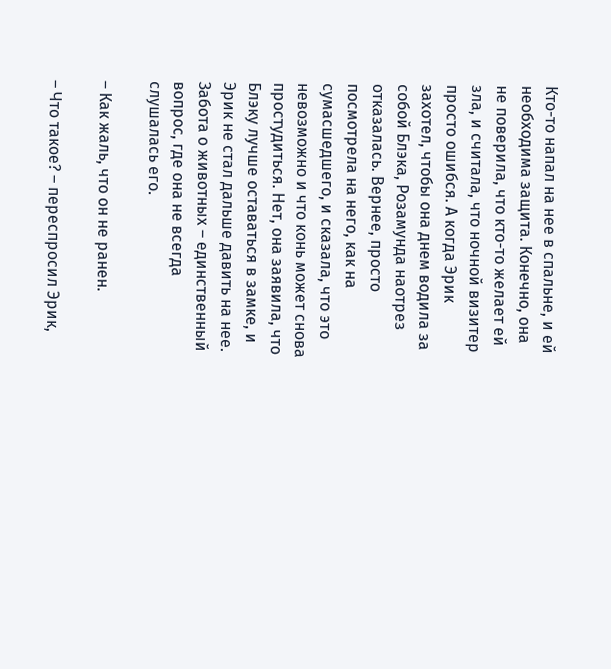Кто-то напал на нее в спальне, и ей необходима защита. Конечно, она не поверила, что кто-то желает ей зла, и считала, что ночной визитер просто ошибся. А когда Эрик захотел, чтобы она днем водила за собой Блэка, Розамунда наотрез отказалась. Вернее, просто посмотрела на него, как на сумасшедшего, и сказала, что это невозможно и что конь может снова простудиться. Нет, она заявила, что Блэку лучше оставаться в замке, и Эрик не стал дальше давить на нее. Забота о животных – единственный вопрос, где она не всегда слушалась его.

– Как жаль, что он не ранен.

– Что такое? – переспросил Эрик,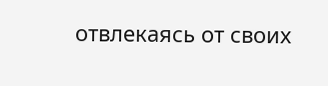отвлекаясь от своих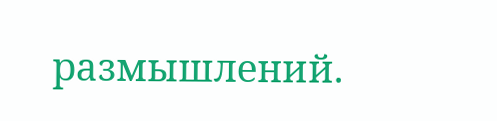размышлений.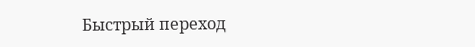Быстрый переход